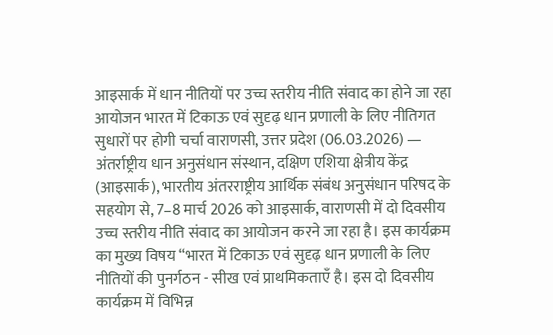आइसार्क में धान नीतियों पर उच्च स्तरीय नीति संवाद का होने जा रहा आयोजन भारत में टिकाऊ एवं सुदृढ़ धान प्रणाली के लिए नीतिगत सुधारों पर होगी चर्चा वाराणसी, उत्तर प्रदेश (06.03.2026) — अंतर्राष्ट्रीय धान अनुसंधान संस्थान, दक्षिण एशिया क्षेत्रीय केंद्र (आइसार्क), भारतीय अंतरराष्ट्रीय आर्थिक संबंध अनुसंधान परिषद के सहयोग से, 7–8 मार्च 2026 को आइसार्क, वाराणसी में दो दिवसीय उच्च स्तरीय नीति संवाद का आयोजन करने जा रहा है। इस कार्यक्रम का मुख्य विषय “भारत में टिकाऊ एवं सुदृढ़ धान प्रणाली के लिए नीतियों की पुनर्गठन - सीख एवं प्राथमिकताएँ है। इस दो दिवसीय कार्यक्रम में विभिन्न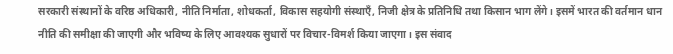सरकारी संस्थानों के वरिष्ठ अधिकारी, नीति निर्माता, शोधकर्ता, विकास सहयोगी संस्थाएँ, निजी क्षेत्र के प्रतिनिधि तथा किसान भाग लेंगे। इसमें भारत की वर्तमान धान नीति की समीक्षा की जाएगी और भविष्य के लिए आवश्यक सुधारों पर विचार-विमर्श किया जाएगा। इस संवाद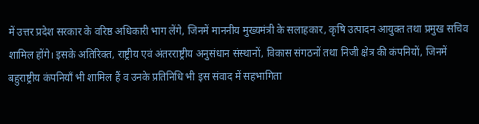में उत्तर प्रदेश सरकार के वरिष्ठ अधिकारी भाग लेंगे, जिनमें माननीय मुख्यमंत्री के सलाहकार, कृषि उत्पादन आयुक्त तथा प्रमुख सचिव शामिल होंगे। इसके अतिरिक्त, राष्ट्रीय एवं अंतरराष्ट्रीय अनुसंधान संस्थानों, विकास संगठनों तथा निजी क्षेत्र की कंपनियों, जिनमें बहुराष्ट्रीय कंपनियाँ भी शामिल हैं व उनके प्रतिनिधि भी इस संवाद में सहभागिता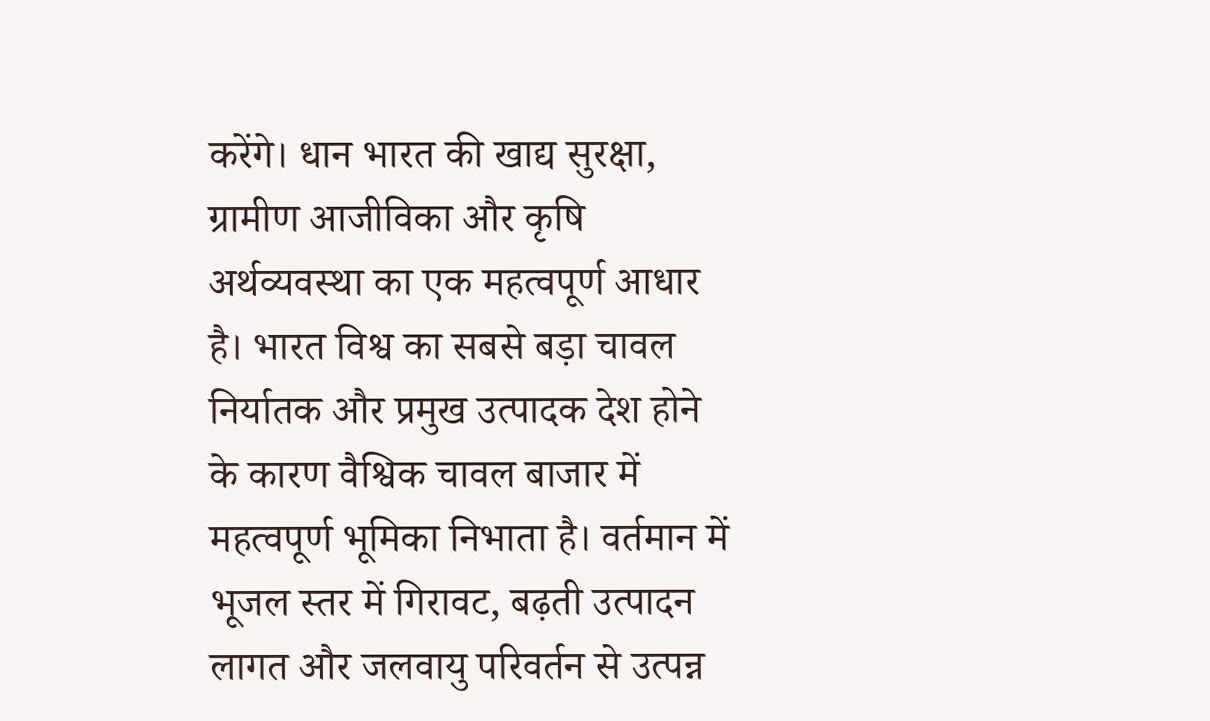करेंगे। धान भारत की खाद्य सुरक्षा, ग्रामीण आजीविका और कृषि अर्थव्यवस्था का एक महत्वपूर्ण आधार है। भारत विश्व का सबसे बड़ा चावल निर्यातक और प्रमुख उत्पादक देश होने के कारण वैश्विक चावल बाजार में महत्वपूर्ण भूमिका निभाता है। वर्तमान में भूजल स्तर में गिरावट, बढ़ती उत्पादन लागत और जलवायु परिवर्तन से उत्पन्न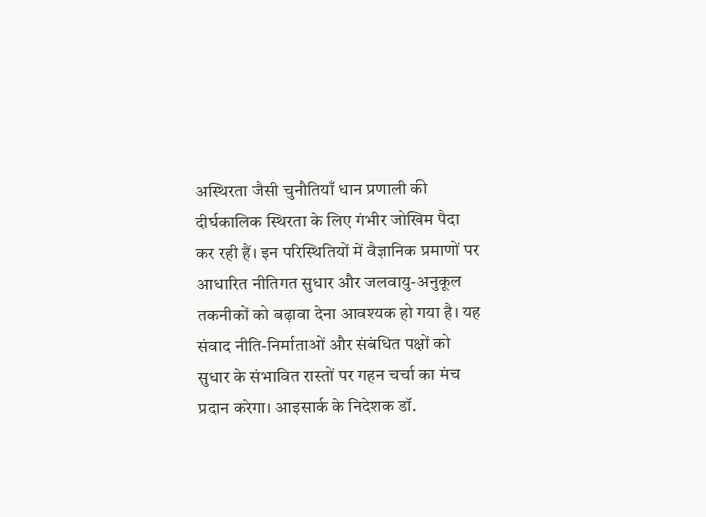अस्थिरता जैसी चुनौतियाँ धान प्रणाली की दीर्घकालिक स्थिरता के लिए गंभीर जोखिम पैदा कर रही हैं। इन परिस्थितियों में वैज्ञानिक प्रमाणों पर आधारित नीतिगत सुधार और जलवायु-अनुकूल तकनीकों को बढ़ावा देना आवश्यक हो गया है। यह संवाद नीति-निर्माताओं और संबंधित पक्षों को सुधार के संभावित रास्तों पर गहन चर्चा का मंच प्रदान करेगा। आइसार्क के निदेशक डॉ.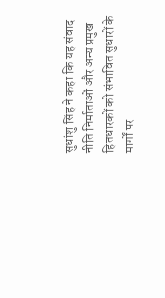सुधांशु सिंह ने कहा कि यह संवाद नीति निर्माताओं और अन्य प्रमुख हितधारकों को संभावित सुधारों के मार्गों पर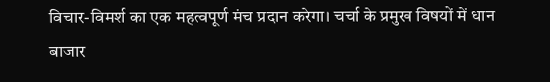विचार-विमर्श का एक महत्वपूर्ण मंच प्रदान करेगा। चर्चा के प्रमुख विषयों में धान बाजार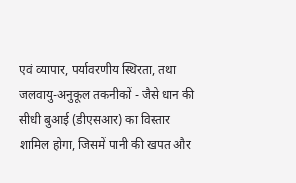एवं व्यापार, पर्यावरणीय स्थिरता, तथा जलवायु-अनुकूल तकनीकों - जैसे धान की सीधी बुआई (डीएसआर) का विस्तार शामिल होगा, जिसमें पानी की खपत और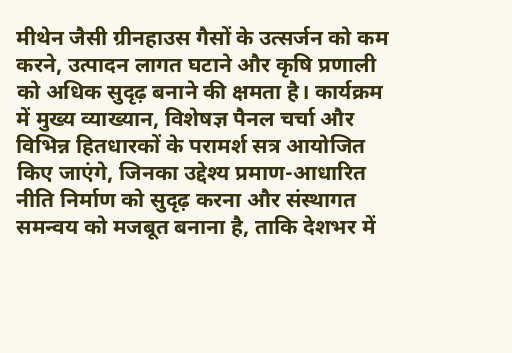मीथेन जैसी ग्रीनहाउस गैसों के उत्सर्जन को कम करने, उत्पादन लागत घटाने और कृषि प्रणाली को अधिक सुदृढ़ बनाने की क्षमता है। कार्यक्रम में मुख्य व्याख्यान, विशेषज्ञ पैनल चर्चा और विभिन्न हितधारकों के परामर्श सत्र आयोजित किए जाएंगे, जिनका उद्देश्य प्रमाण-आधारित नीति निर्माण को सुदृढ़ करना और संस्थागत समन्वय को मजबूत बनाना है, ताकि देशभर में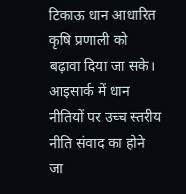टिकाऊ धान आधारित कृषि प्रणाली को बढ़ावा दिया जा सके।
आइसार्क में धान नीतियों पर उच्च स्तरीय नीति संवाद का होने जा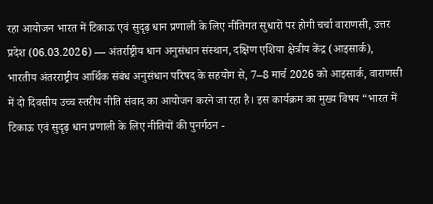रहा आयोजन भारत में टिकाऊ एवं सुदृढ़ धान प्रणाली के लिए नीतिगत सुधारों पर होगी चर्चा वाराणसी, उत्तर प्रदेश (06.03.2026) — अंतर्राष्ट्रीय धान अनुसंधान संस्थान, दक्षिण एशिया क्षेत्रीय केंद्र (आइसार्क), भारतीय अंतरराष्ट्रीय आर्थिक संबंध अनुसंधान परिषद के सहयोग से, 7–8 मार्च 2026 को आइसार्क, वाराणसी में दो दिवसीय उच्च स्तरीय नीति संवाद का आयोजन करने जा रहा है। इस कार्यक्रम का मुख्य विषय “भारत में टिकाऊ एवं सुदृढ़ धान प्रणाली के लिए नीतियों की पुनर्गठन -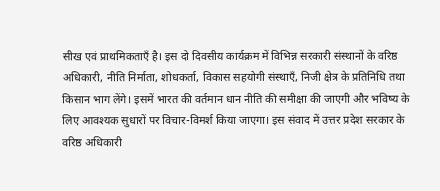सीख एवं प्राथमिकताएँ है। इस दो दिवसीय कार्यक्रम में विभिन्न सरकारी संस्थानों के वरिष्ठ अधिकारी, नीति निर्माता, शोधकर्ता, विकास सहयोगी संस्थाएँ, निजी क्षेत्र के प्रतिनिधि तथा किसान भाग लेंगे। इसमें भारत की वर्तमान धान नीति की समीक्षा की जाएगी और भविष्य के लिए आवश्यक सुधारों पर विचार-विमर्श किया जाएगा। इस संवाद में उत्तर प्रदेश सरकार के वरिष्ठ अधिकारी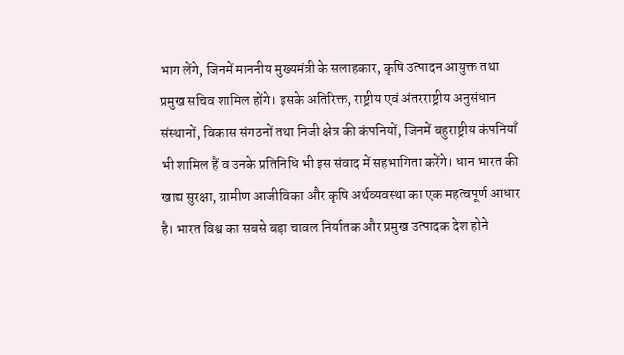भाग लेंगे, जिनमें माननीय मुख्यमंत्री के सलाहकार, कृषि उत्पादन आयुक्त तथा प्रमुख सचिव शामिल होंगे। इसके अतिरिक्त, राष्ट्रीय एवं अंतरराष्ट्रीय अनुसंधान संस्थानों, विकास संगठनों तथा निजी क्षेत्र की कंपनियों, जिनमें बहुराष्ट्रीय कंपनियाँ भी शामिल हैं व उनके प्रतिनिधि भी इस संवाद में सहभागिता करेंगे। धान भारत की खाद्य सुरक्षा, ग्रामीण आजीविका और कृषि अर्थव्यवस्था का एक महत्वपूर्ण आधार है। भारत विश्व का सबसे बड़ा चावल निर्यातक और प्रमुख उत्पादक देश होने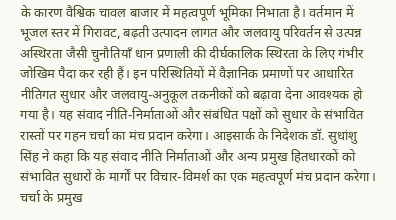के कारण वैश्विक चावल बाजार में महत्वपूर्ण भूमिका निभाता है। वर्तमान में भूजल स्तर में गिरावट, बढ़ती उत्पादन लागत और जलवायु परिवर्तन से उत्पन्न अस्थिरता जैसी चुनौतियाँ धान प्रणाली की दीर्घकालिक स्थिरता के लिए गंभीर जोखिम पैदा कर रही हैं। इन परिस्थितियों में वैज्ञानिक प्रमाणों पर आधारित नीतिगत सुधार और जलवायु-अनुकूल तकनीकों को बढ़ावा देना आवश्यक हो गया है। यह संवाद नीति-निर्माताओं और संबंधित पक्षों को सुधार के संभावित रास्तों पर गहन चर्चा का मंच प्रदान करेगा। आइसार्क के निदेशक डॉ. सुधांशु सिंह ने कहा कि यह संवाद नीति निर्माताओं और अन्य प्रमुख हितधारकों को संभावित सुधारों के मार्गों पर विचार-विमर्श का एक महत्वपूर्ण मंच प्रदान करेगा। चर्चा के प्रमुख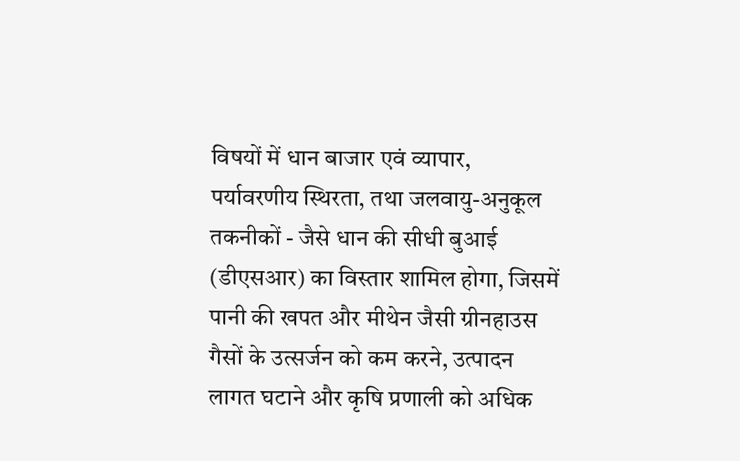विषयों में धान बाजार एवं व्यापार, पर्यावरणीय स्थिरता, तथा जलवायु-अनुकूल तकनीकों - जैसे धान की सीधी बुआई (डीएसआर) का विस्तार शामिल होगा, जिसमें पानी की खपत और मीथेन जैसी ग्रीनहाउस गैसों के उत्सर्जन को कम करने, उत्पादन लागत घटाने और कृषि प्रणाली को अधिक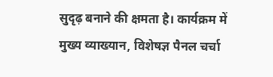सुदृढ़ बनाने की क्षमता है। कार्यक्रम में मुख्य व्याख्यान, विशेषज्ञ पैनल चर्चा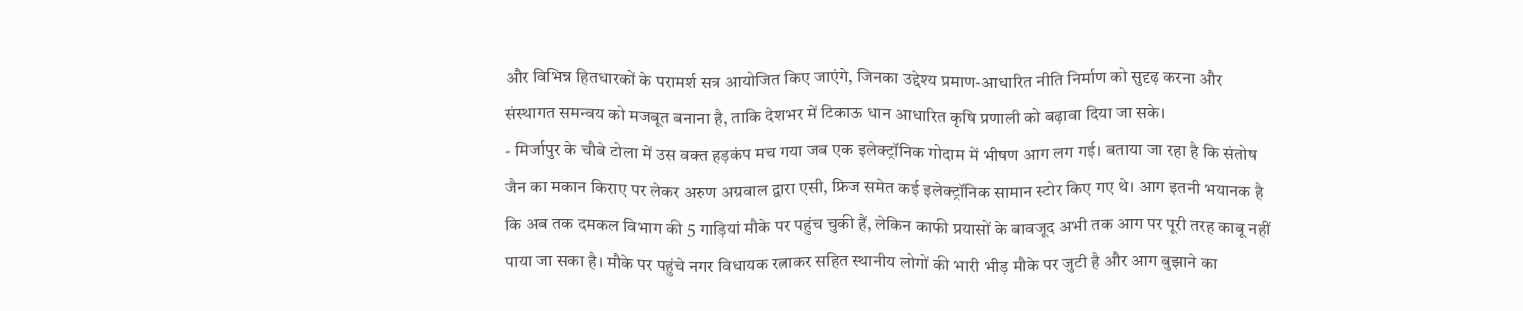और विभिन्न हितधारकों के परामर्श सत्र आयोजित किए जाएंगे, जिनका उद्देश्य प्रमाण-आधारित नीति निर्माण को सुदृढ़ करना और संस्थागत समन्वय को मजबूत बनाना है, ताकि देशभर में टिकाऊ धान आधारित कृषि प्रणाली को बढ़ावा दिया जा सके।
- मिर्जापुर के चौबे टोला में उस वक्त हड़कंप मच गया जब एक इलेक्ट्रॉनिक गोदाम में भीषण आग लग गई। बताया जा रहा है कि संतोष जैन का मकान किराए पर लेकर अरुण अग्रवाल द्वारा एसी, फ्रिज समेत कई इलेक्ट्रॉनिक सामान स्टोर किए गए थे। आग इतनी भयानक है कि अब तक दमकल विभाग की 5 गाड़ियां मौके पर पहुंच चुकी हैं, लेकिन काफी प्रयासों के बावजूद अभी तक आग पर पूरी तरह काबू नहीं पाया जा सका है। मौके पर पहुंचे नगर विधायक रत्नाकर सहित स्थानीय लोगों की भारी भीड़ मौके पर जुटी है और आग बुझाने का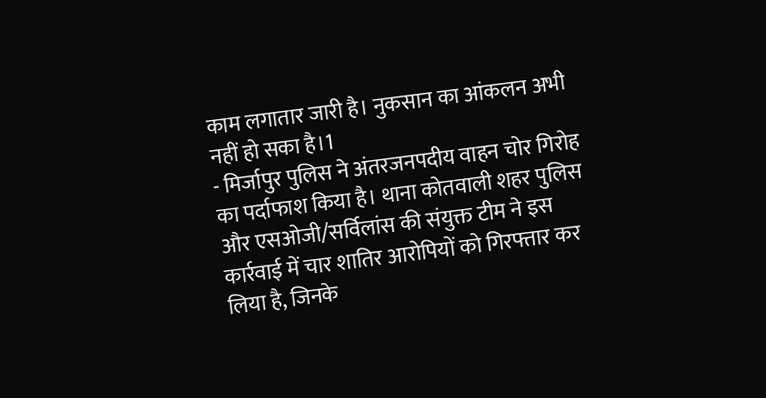काम लगातार जारी है। नुकसान का आंकलन अभी नहीं हो सका है।1
- मिर्जापुर पुलिस ने अंतरजनपदीय वाहन चोर गिरोह का पर्दाफाश किया है। थाना कोतवाली शहर पुलिस और एसओजी/सर्विलांस की संयुक्त टीम ने इस कार्रवाई में चार शातिर आरोपियों को गिरफ्तार कर लिया है, जिनके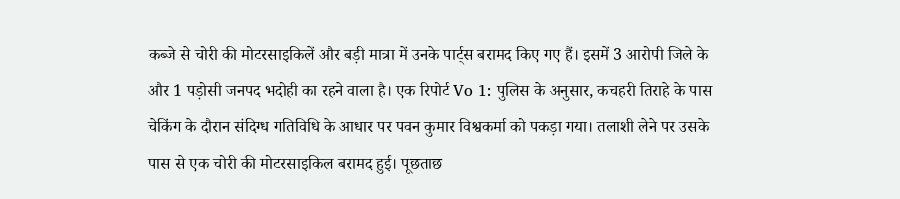कब्जे से चोरी की मोटरसाइकिलें और बड़ी मात्रा में उनके पार्ट्स बरामद किए गए हैं। इसमें 3 आरोपी जिले के और 1 पड़ोसी जनपद भदोही का रहने वाला है। एक रिपोर्ट Vo 1: पुलिस के अनुसार, कचहरी तिराहे के पास चेकिंग के दौरान संदिग्ध गतिविधि के आधार पर पवन कुमार विश्वकर्मा को पकड़ा गया। तलाशी लेने पर उसके पास से एक चोरी की मोटरसाइकिल बरामद हुई। पूछताछ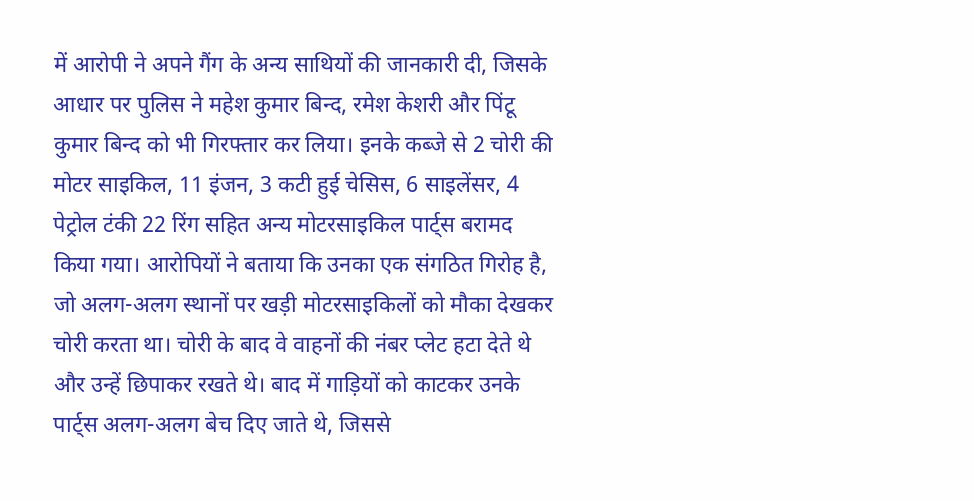में आरोपी ने अपने गैंग के अन्य साथियों की जानकारी दी, जिसके आधार पर पुलिस ने महेश कुमार बिन्द, रमेश केशरी और पिंटू कुमार बिन्द को भी गिरफ्तार कर लिया। इनके कब्जे से 2 चोरी की मोटर साइकिल, 11 इंजन, 3 कटी हुई चेसिस, 6 साइलेंसर, 4 पेट्रोल टंकी 22 रिंग सहित अन्य मोटरसाइकिल पार्ट्स बरामद किया गया। आरोपियों ने बताया कि उनका एक संगठित गिरोह है, जो अलग-अलग स्थानों पर खड़ी मोटरसाइकिलों को मौका देखकर चोरी करता था। चोरी के बाद वे वाहनों की नंबर प्लेट हटा देते थे और उन्हें छिपाकर रखते थे। बाद में गाड़ियों को काटकर उनके पार्ट्स अलग-अलग बेच दिए जाते थे, जिससे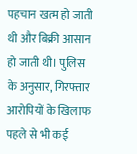पहचान खत्म हो जाती थी और बिक्री आसान हो जाती थी। पुलिस के अनुसार, गिरफ्तार आरोपियों के खिलाफ पहले से भी कई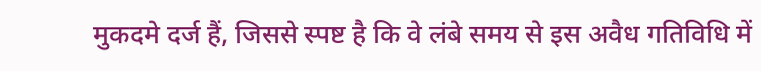मुकदमे दर्ज हैं, जिससे स्पष्ट है कि वे लंबे समय से इस अवैध गतिविधि में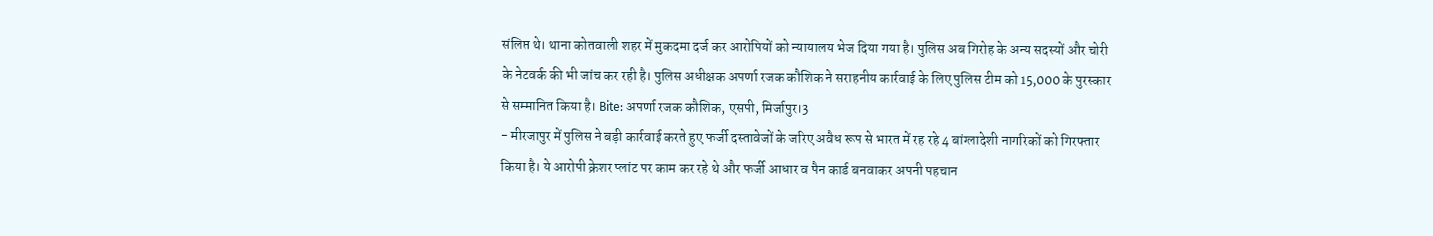संलिप्त थे। थाना कोतवाली शहर में मुकदमा दर्ज कर आरोपियों को न्यायालय भेज दिया गया है। पुलिस अब गिरोह के अन्य सदस्यों और चोरी के नेटवर्क की भी जांच कर रही है। पुलिस अधीक्षक अपर्णा रजक कौशिक ने सराहनीय कार्रवाई के लिए पुलिस टीम को 15,000 के पुरस्कार से सम्मानित किया है। Bite: अपर्णा रजक कौशिक, एसपी, मिर्जापुर।3
- मीरजापुर में पुलिस ने बड़ी कार्रवाई करते हुए फर्जी दस्तावेजों के जरिए अवैध रूप से भारत में रह रहे 4 बांग्लादेशी नागरिकों को गिरफ्तार किया है। ये आरोपी क्रेशर प्लांट पर काम कर रहे थे और फर्जी आधार व पैन कार्ड बनवाकर अपनी पहचान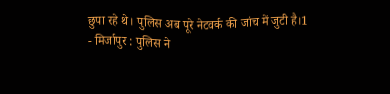छुपा रहे थे। पुलिस अब पूरे नेटवर्क की जांच में जुटी है।1
- मिर्जापुर : पुलिस ने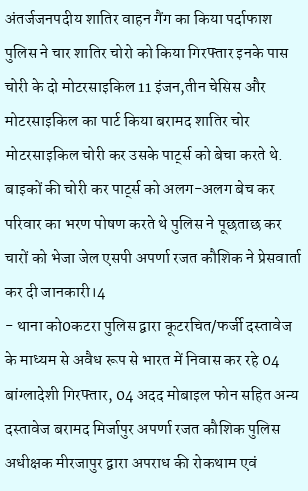अंतर्जजनपदीय शातिर वाहन गैंग का किया पर्दाफाश पुलिस ने चार शातिर चोरो को किया गिरफ्तार इनके पास चोरी के दो मोटरसाइकिल 11 इंजन,तीन चेसिस और मोटरसाइकिल का पार्ट किया बरामद शातिर चोर मोटरसाइकिल चोरी कर उसके पार्ट्स को बेचा करते थे. बाइकों की चोरी कर पार्ट्स को अलग-अलग बेच कर परिवार का भरण पोषण करते थे पुलिस ने पूछताछ कर चारों को भेजा जेल एसपी अपर्णा रजत कौशिक ने प्रेसवार्ता कर दी जानकारी।4
- थाना को0कटरा पुलिस द्वारा कूटरचित/फर्जी दस्तावेज के माध्यम से अवैध रूप से भारत में निवास कर रहे 04 बांग्लादेशी गिरफ्तार, 04 अदद मोबाइल फोन सहित अन्य दस्तावेज बरामद मिर्जापुर अपर्णा रजत कौशिक पुलिस अधीक्षक मीरजापुर द्वारा अपराध की रोकथाम एवं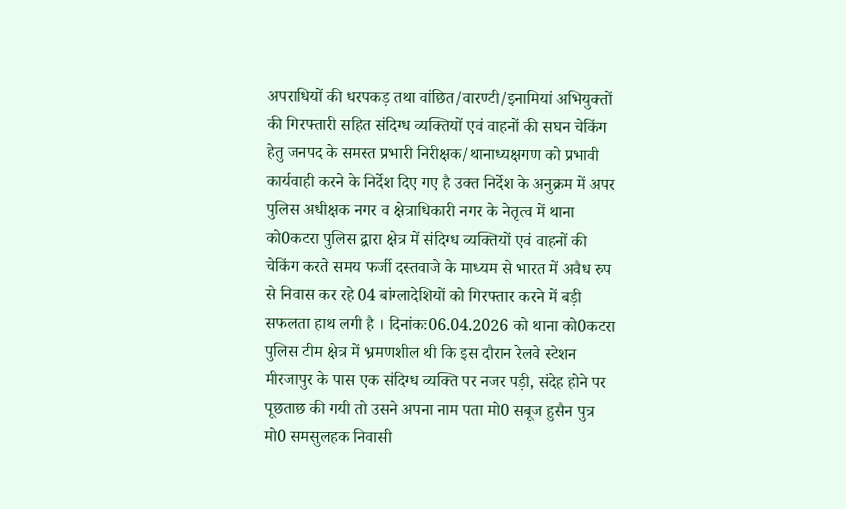अपराधियों की धरपकड़ तथा वांछित/वारण्टी/इनामियां अभियुक्तों की गिरफ्तारी सहित संदिग्ध व्यक्तियों एवं वाहनों की सघन चेकिंग हेतु जनपद के समस्त प्रभारी निरीक्षक/थानाध्यक्षगण को प्रभावी कार्यवाही करने के निर्देश दिए गए है उक्त निर्देश के अनुक्रम में अपर पुलिस अधीक्षक नगर व क्षेत्राधिकारी नगर के नेतृत्व में थाना को0कटरा पुलिस द्वारा क्षेत्र में संदिग्ध व्यक्तियों एवं वाहनों की चेकिंग करते समय फर्जी दस्तवाजे के माध्यम से भारत में अवैध रुप से निवास कर रहे 04 बांग्लादेशियों को गिरफ्तार करने में बड़ी सफलता हाथ लगी है । दिनांकः06.04.2026 को थाना को0कटरा पुलिस टीम क्षेत्र में भ्रमणशील थी कि इस दौरान रेलवे स्टेशन मीरजापुर के पास एक संदिग्ध व्यक्ति पर नजर पड़ी, संदेह होने पर पूछताछ की गयी तो उसने अपना नाम पता मो0 सबूज हुसैन पुत्र मो0 समसुलहक निवासी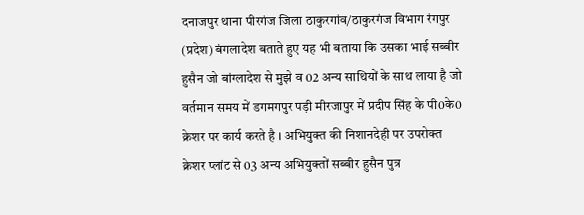दनाजपुर थाना पीरगंज जिला ठाकुरगांव/ठाकुरगंज विभाग रंगपुर (प्रदेश) बंगलादेश बताते हुए यह भी बताया कि उसका भाई सब्बीर हुसैन जो बांग्लादेश से मुझे व 02 अन्य साथियों के साथ लाया है जो वर्तमान समय में डगमगपुर पड़ी मीरजापुर में प्रदीप सिंह के पी0के0 क्रेशर पर कार्य करते है । अभियुक्त की निशानदेही पर उपरोक्त क्रेशर प्लांट से 03 अन्य अभियुक्तों सब्बीर हुसैन पुत्र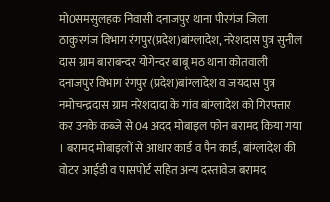मो0समसुलहक निवासी दनाजपुर थाना पीरगंज जिला ठाकुरगंज विभाग रंगपुर(प्रदेश)बांग्लादेश, नरेशदास पुत्र सुनील दास ग्राम बाराबन्दर योगेन्दर बाबू मठ थाना कोतवाली दनाजपुर विभाग रंगपुर (प्रदेश)बांग्लादेश व जयदास पुत्र नमोचन्द्रदास ग्राम नरेशदादा के गांव बांग्लादेश को गिरफ्तार कर उनके कब्जे से 04 अदद मोबाइल फोन बरामद किया गया । बरामद मोबाइलों से आधार कार्ड व पैन कार्ड, बांग्लादेश की वोटर आईडी व पासपोर्ट सहित अन्य दस्तावेज बरामद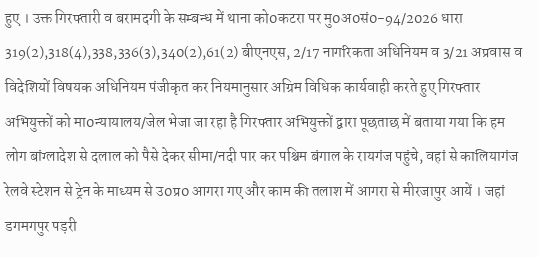हुए । उक्त गिरफ्तारी व बरामदगी के सम्बन्ध में थाना को0कटरा पर मु0अ0सं0-94/2026 धारा 319(2),318(4),338,336(3),340(2),61(2) बीएनएस, 2/17 नागरिकता अधिनियम व 3/21 अप्रवास व विदेशियों विषयक अधिनियम पंजीकृत कर नियमानुसार अग्रिम विधिक कार्यवाही करते हुए गिरफ्तार अभियुक्तों को मा0न्यायालय/जेल भेजा जा रहा है गिरफ्तार अभियुक्तों द्वारा पूछताछ में बताया गया कि हम लोग बांग्लादेश से दलाल को पैसे देकर सीमा/नदी पार कर पश्चिम बंगाल के रायगंज पहुंचे, वहां से कालियागंज रेलवे स्टेशन से ट्रेन के माध्यम से उ0प्र0 आगरा गए और काम की तलाश में आगरा से मीरजापुर आयें । जहां डगमगपुर पड़री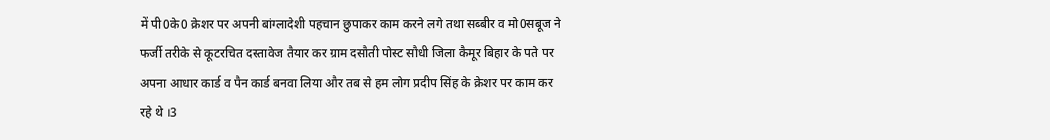में पी0के0 क्रेशर पर अपनी बांग्लादेशी पहचान छुपाकर काम करने लगे तथा सब्बीर व मो0सबूज ने फर्जी तरीके से कूटरचित दस्तावेज तैयार कर ग्राम दसौती पोस्ट सौधी जिला कैमूर बिहार के पते पर अपना आधार कार्ड व पैन कार्ड बनवा लिया और तब से हम लोग प्रदीप सिंह के क्रेशर पर काम कर रहे थे ।3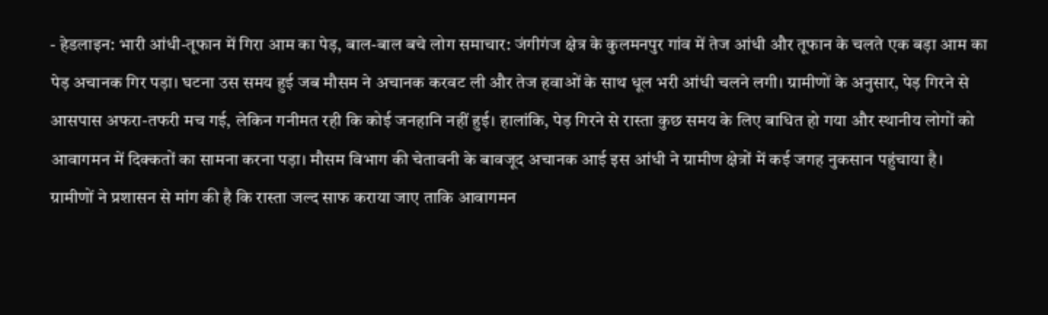- हेडलाइन: भारी आंधी-तूफान में गिरा आम का पेड़, बाल-बाल बचे लोग समाचार: जंगीगंज क्षेत्र के कुलमनपुर गांव में तेज आंधी और तूफान के चलते एक बड़ा आम का पेड़ अचानक गिर पड़ा। घटना उस समय हुई जब मौसम ने अचानक करवट ली और तेज हवाओं के साथ धूल भरी आंधी चलने लगी। ग्रामीणों के अनुसार, पेड़ गिरने से आसपास अफरा-तफरी मच गई, लेकिन गनीमत रही कि कोई जनहानि नहीं हुई। हालांकि, पेड़ गिरने से रास्ता कुछ समय के लिए बाधित हो गया और स्थानीय लोगों को आवागमन में दिक्कतों का सामना करना पड़ा। मौसम विभाग की चेतावनी के बावजूद अचानक आई इस आंधी ने ग्रामीण क्षेत्रों में कई जगह नुकसान पहुंचाया है। ग्रामीणों ने प्रशासन से मांग की है कि रास्ता जल्द साफ कराया जाए ताकि आवागमन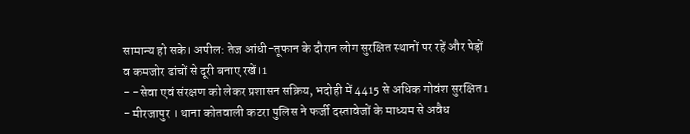सामान्य हो सके। अपील: तेज आंधी-तूफान के दौरान लोग सुरक्षित स्थानों पर रहें और पेड़ों व कमजोर ढांचों से दूरी बनाए रखें।1
- -सेवा एवं संरक्षण को लेकर प्रशासन सक्रिय, भदोही में 4415 से अधिक गोवंश सुरक्षित1
- मीरजापुर । थाना कोतवाली कटरा पुलिस ने फर्जी दस्तावेजों के माध्यम से अवैध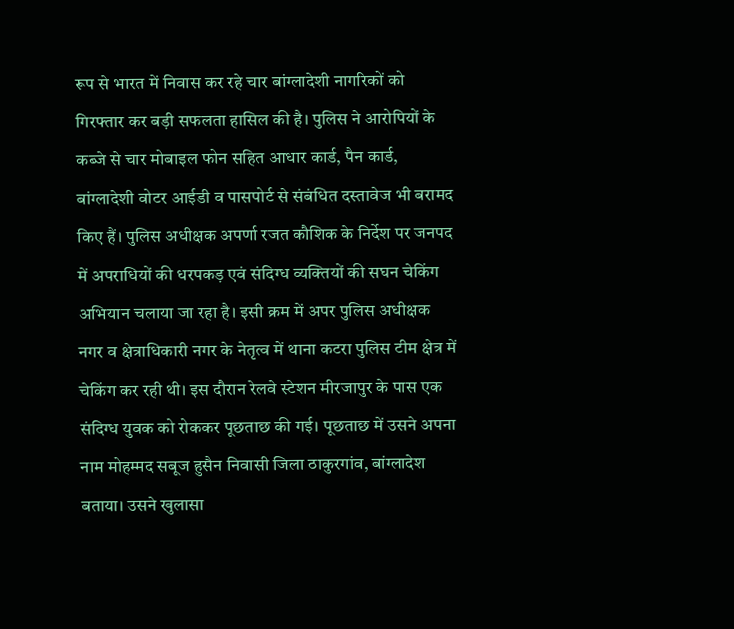रूप से भारत में निवास कर रहे चार बांग्लादेशी नागरिकों को गिरफ्तार कर बड़ी सफलता हासिल की है। पुलिस ने आरोपियों के कब्जे से चार मोबाइल फोन सहित आधार कार्ड, पैन कार्ड, बांग्लादेशी वोटर आईडी व पासपोर्ट से संबंधित दस्तावेज भी बरामद किए हैं। पुलिस अधीक्षक अपर्णा रजत कौशिक के निर्देश पर जनपद में अपराधियों की धरपकड़ एवं संदिग्ध व्यक्तियों की सघन चेकिंग अभियान चलाया जा रहा है। इसी क्रम में अपर पुलिस अधीक्षक नगर व क्षेत्राधिकारी नगर के नेतृत्व में थाना कटरा पुलिस टीम क्षेत्र में चेकिंग कर रही थी। इस दौरान रेलवे स्टेशन मीरजापुर के पास एक संदिग्ध युवक को रोककर पूछताछ की गई। पूछताछ में उसने अपना नाम मोहम्मद सबूज हुसैन निवासी जिला ठाकुरगांव, बांग्लादेश बताया। उसने खुलासा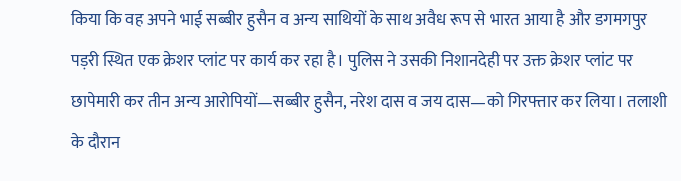किया कि वह अपने भाई सब्बीर हुसैन व अन्य साथियों के साथ अवैध रूप से भारत आया है और डगमगपुर पड़री स्थित एक क्रेशर प्लांट पर कार्य कर रहा है। पुलिस ने उसकी निशानदेही पर उक्त क्रेशर प्लांट पर छापेमारी कर तीन अन्य आरोपियों—सब्बीर हुसैन, नरेश दास व जय दास—को गिरफ्तार कर लिया। तलाशी के दौरान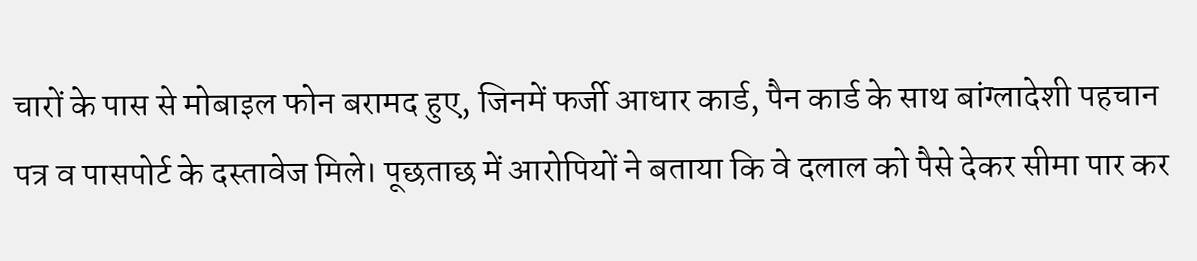चारों के पास से मोबाइल फोन बरामद हुए, जिनमें फर्जी आधार कार्ड, पैन कार्ड के साथ बांग्लादेशी पहचान पत्र व पासपोर्ट के दस्तावेज मिले। पूछताछ में आरोपियों ने बताया कि वे दलाल को पैसे देकर सीमा पार कर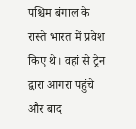पश्चिम बंगाल के रास्ते भारत में प्रवेश किए थे। वहां से ट्रेन द्वारा आगरा पहुंचे और बाद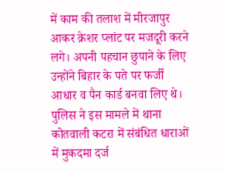में काम की तलाश में मीरजापुर आकर क्रेशर प्लांट पर मजदूरी करने लगे। अपनी पहचान छुपाने के लिए उन्होंने बिहार के पते पर फर्जी आधार व पैन कार्ड बनवा लिए थे। पुलिस ने इस मामले में थाना कोतवाली कटरा में संबंधित धाराओं में मुकदमा दर्ज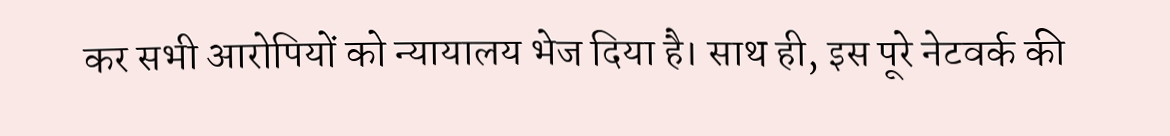कर सभी आरोपियों को न्यायालय भेज दिया है। साथ ही, इस पूरे नेटवर्क की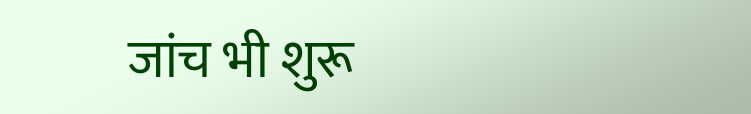जांच भी शुरू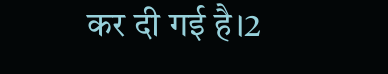कर दी गई है।2